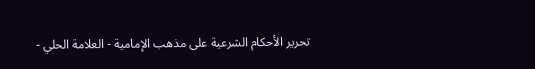تحرير الأحكام الشرعية على مذهب الإمامية - العلامة الحلي -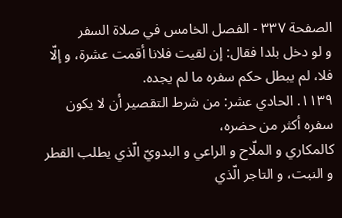الصفحة ٣٣٧ - الفصل الخامس في صلاة السفر
و لو دخل بلدا فقال: إن لقيت فلانا أقمت عشرة، و إلّا فلا، لم يبطل حكم سفره ما لم يجده.
١١٣٩. الحادي عشر: من شرط التقصير أن لا يكون سفره أكثر من حضره،
كالمكاري و الملّاح و الراعي و البدويّ الّذي يطلب القطر و النبت، و التاجر الّذي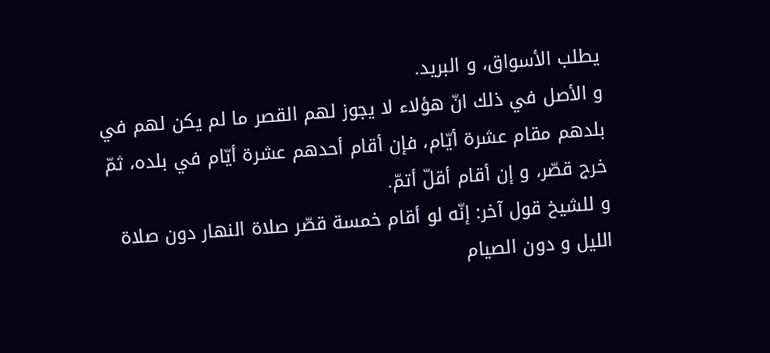يطلب الأسواق، و البريد.
و الأصل في ذلك انّ هؤلاء لا يجوز لهم القصر ما لم يكن لهم في بلدهم مقام عشرة أيّام، فإن أقام أحدهم عشرة أيّام في بلده، ثمّ خرج قصّر، و إن أقام أقلّ أتمّ.
و للشيخ قول آخر: إنّه لو أقام خمسة قصّر صلاة النهار دون صلاة الليل و دون الصيام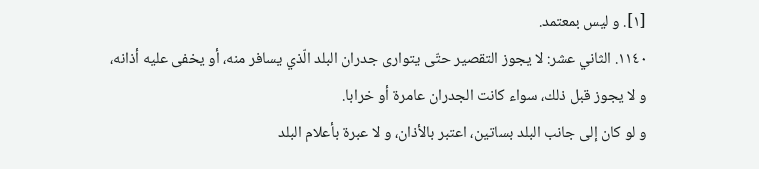[١]. و ليس بمعتمد.
١١٤٠. الثاني عشر: لا يجوز التقصير حتّى يتوارى جدران البلد الّذي يسافر منه، أو يخفى عليه أذانه،
و لا يجوز قبل ذلك، سواء كانت الجدران عامرة أو خرابا.
و لو كان إلى جانب البلد بساتين، اعتبر بالأذان، و لا عبرة بأعلام البلد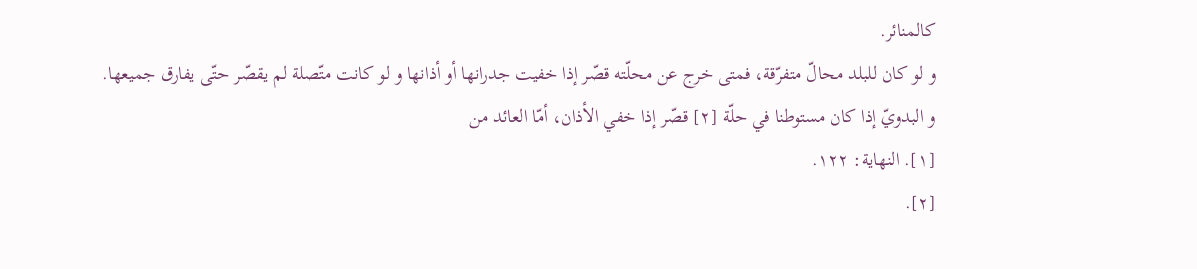كالمنائر.
و لو كان للبلد محالّ متفرّقة، فمتى خرج عن محلّته قصّر إذا خفيت جدرانها أو أذانها و لو كانت متّصلة لم يقصّر حتّى يفارق جميعها.
و البدويّ إذا كان مستوطنا في حلّة [٢] قصّر إذا خفي الأذان، أمّا العائد من
[١]. النهاية: ١٢٢.
[٢].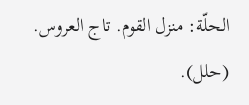الحلّة: منزل القوم. تاج العروس. (حلل).